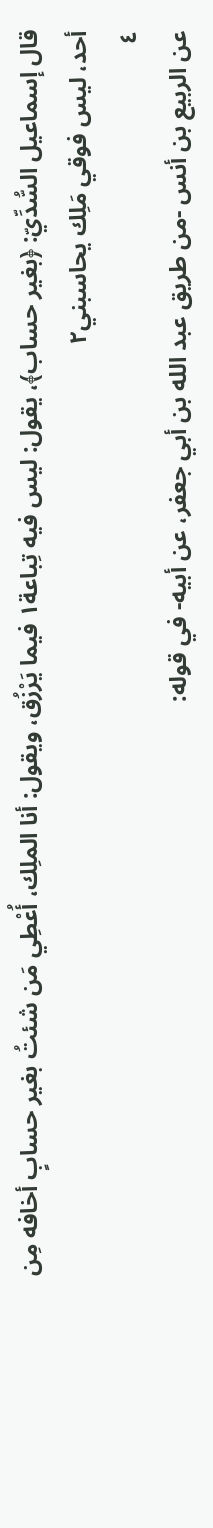قال إسماعيل السُّدِّيّ: ﴿بغير حساب﴾، يقول: ليس فيه تِباعة١ فيما يَرْزُق، ويقول: أنا الملِك، أُعْطِي مَن شئتُ بغير حسابٍ أخافه مِن أحد، ليس فوقي مَلِك يحاسبني٢
٤
عن الربيع بن أنس -من طريق عبد الله بن أبي جعفر، عن أبيه- في قوله: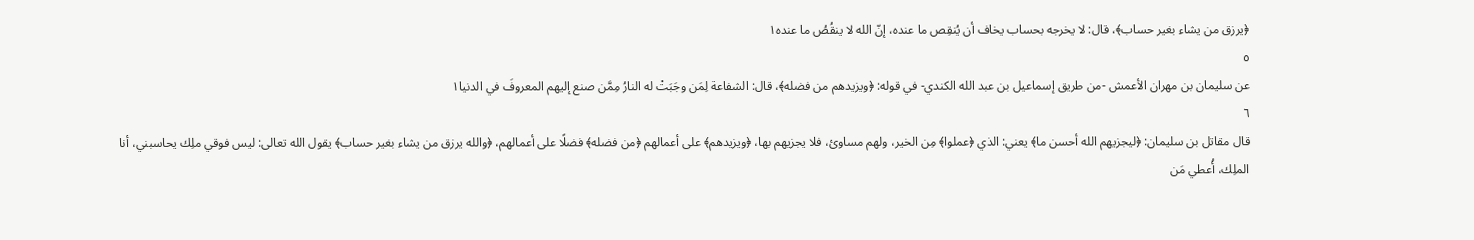﴿يرزق من يشاء بغير حساب﴾، قال: لا يخرجه بحساب يخاف أن يُنقِص ما عنده، إنّ الله لا ينقُصُ ما عنده١
٥
عن سليمان بن مهران الأعمش -من طريق إسماعيل بن عبد الله الكندي- في قوله: ﴿ويزيدهم من فضله﴾، قال: الشفاعة لِمَن وجَبَتْ له النارُ مِمَّن صنع إليهم المعروفَ في الدنيا١
٦
قال مقاتل بن سليمان: ﴿ليجزيهم الله أحسن ما﴾ يعني: الذي ﴿عملوا﴾ مِن الخير، ولهم مساوئ، فلا يجزيهم بها، ﴿ويزيدهم﴾ على أعمالهم ﴿من فضله﴾ فضلًا على أعمالهم، ﴿والله يرزق من يشاء بغير حساب﴾ يقول الله تعالى: ليس فوقي ملِك يحاسبني، أنا الملِك، أُعطي مَن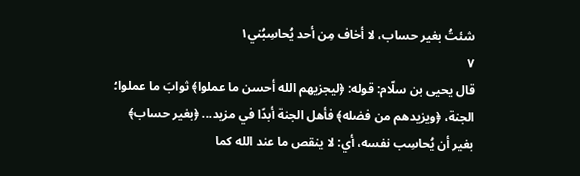شئتُ بغير حساب، لا أخاف مِن أحد يُحاسِبُني١
٧
قال يحيى بن سلّام: قوله: ﴿ليجزيهم الله أحسن ما عملوا﴾ ثوابَ ما عملوا؛ الجنة، ﴿ويزيدهم من فضله﴾ فأهل الجنة أبدًا في مزيد... ﴿بغير حساب﴾ بغير أن يُحاسِب نفسه، أي: لا ينقص ما عند الله كما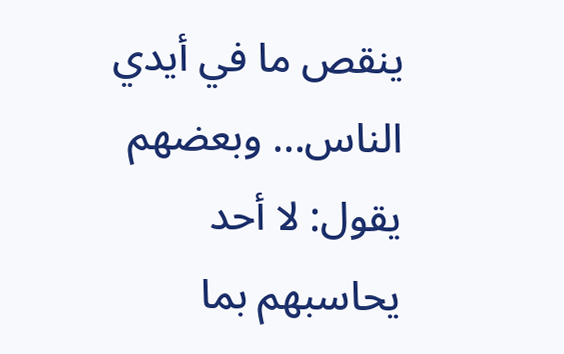ينقص ما في أيدي الناس... وبعضهم يقول: لا أحد يحاسبهم بما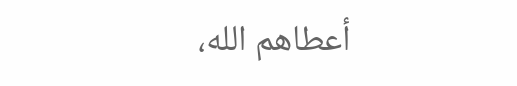أعطاهم الله،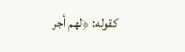كقوله: ﴿لهم أجر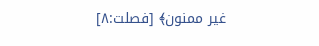غير ممنون﴾ [فصلت:٨]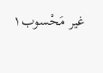غير مَحْسوب١